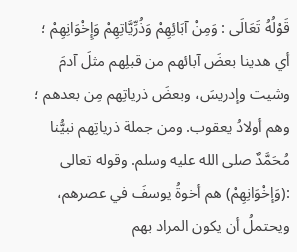قَوْلُهُ تَعَالَى : وَمِنْ آبَائِهِمْ وَذُرِّيَّاتِهِمْ وَإِخْوَانِهِمْ ؛ أي هدينا بعضَ آبائهم من قبلِهم مثلَ آدمَ وشيت وإدريسَ، وبعضَ ذرياتِهم مِن بعدهم ؛ وهم أولادُ يعقوب. ومن جملة ذرياتِهم نبيُّنا مُحَمَّدٌ صلى الله عليه وسلم. وقوله تعالى :(وَإخْوَانِهِمْ) هم أخوةُ يوسفَ في عصرهم، ويحتملُ أن يكون المراد بهم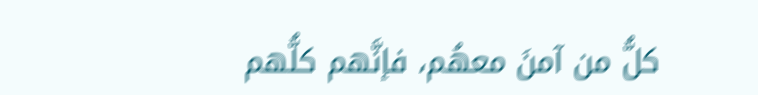كلُّ من آمنَ معهُم، فإنَّهم كلُّهم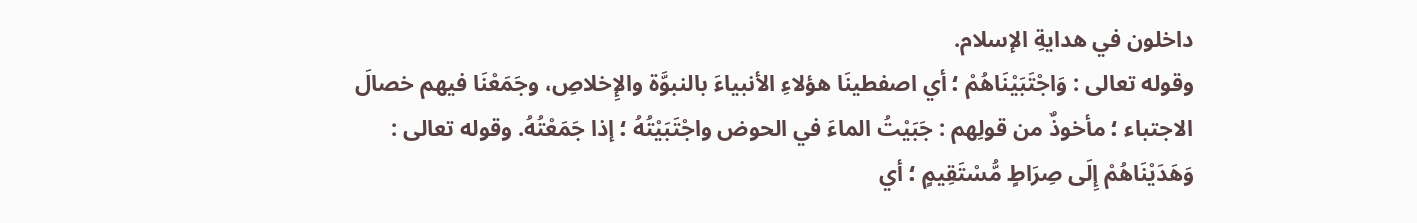داخلون في هدايةِ الإسلام.
وقوله تعالى : وَاجْتَبَيْنَاهُمْ ؛ أي اصفطينَا هؤلاءِ الأنبياءَ بالنبوَّة والإِخلاصِ، وجَمَعْنَا فيهم خصالَ الاجتباء ؛ مأخوذٌ من قولِهم : جَبَيْتُ الماءَ في الحوض واجْتَبَيْتُهُ ؛ إذا جَمَعْتُهُ. وقوله تعالى : وَهَدَيْنَاهُمْ إِلَى صِرَاطٍ مُّسْتَقِيمٍ ؛ أي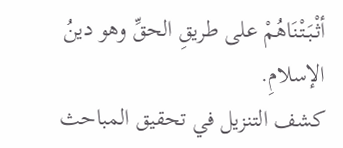أثْبَتْنَاهُمْ على طريقِ الحقِّ وهو دينُ الإسلامِ.
كشف التنزيل في تحقيق المباحث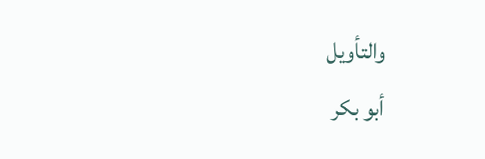والتأويل
أبو بكر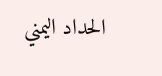الحداد اليمني